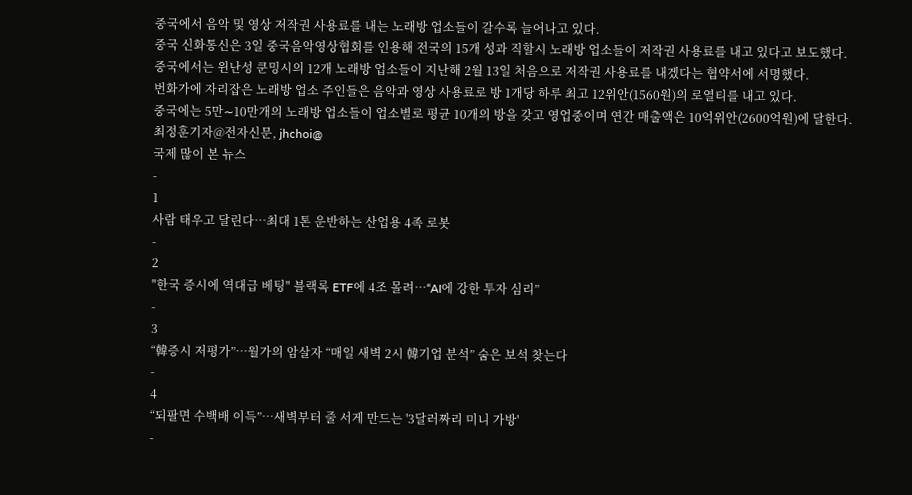중국에서 음악 및 영상 저작권 사용료를 내는 노래방 업소들이 갈수록 늘어나고 있다.
중국 신화통신은 3일 중국음악영상협회를 인용해 전국의 15개 성과 직할시 노래방 업소들이 저작권 사용료를 내고 있다고 보도했다.
중국에서는 윈난성 쿤밍시의 12개 노래방 업소들이 지난해 2월 13일 처음으로 저작권 사용료를 내겠다는 협약서에 서명했다.
번화가에 자리잡은 노래방 업소 주인들은 음악과 영상 사용료로 방 1개당 하루 최고 12위안(1560원)의 로열티를 내고 있다.
중국에는 5만∼10만개의 노래방 업소들이 업소별로 평균 10개의 방을 갖고 영업중이며 연간 매출액은 10억위안(2600억원)에 달한다.
최정훈기자@전자신문, jhchoi@
국제 많이 본 뉴스
-
1
사람 태우고 달린다…최대 1톤 운반하는 산업용 4족 로봇
-
2
"한국 증시에 역대급 베팅" 블랙록 ETF에 4조 몰려…“AI에 강한 투자 심리”
-
3
“韓증시 저평가”…월가의 암살자 “매일 새벽 2시 韓기업 분석” 숨은 보석 찾는다
-
4
“되팔면 수백배 이득”…새벽부터 줄 서게 만드는 '3달러짜리 미니 가방'
-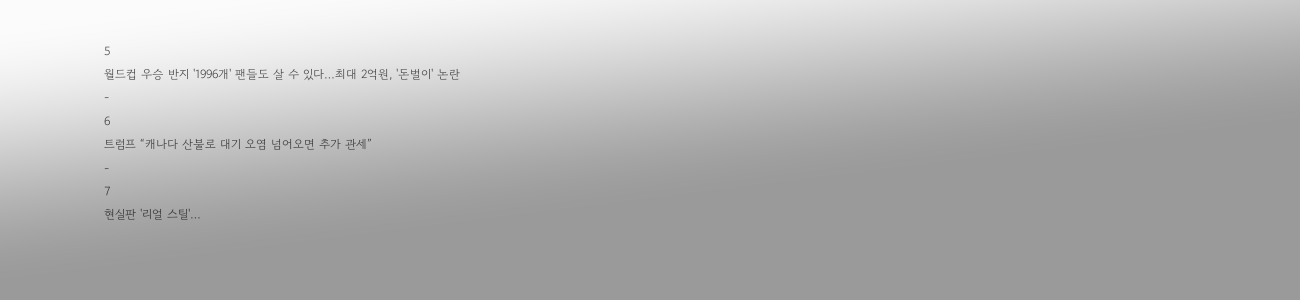5
월드컵 우승 반지 '1996개' 팬들도 살 수 있다…최대 2억원, '돈벌이' 논란
-
6
트럼프 “캐나다 산불로 대기 오염 넘어오면 추가 관세”
-
7
현실판 '리얼 스틸'…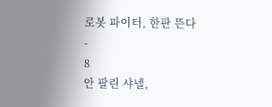로봇 파이터, 한판 뜬다
-
8
안 팔린 샤넬,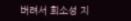버려서 희소성 지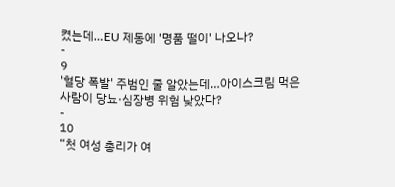켰는데…EU 제동에 '명품 떨이' 나오나?
-
9
'혈당 폭발' 주범인 줄 알았는데…아이스크림 먹은 사람이 당뇨·심장병 위험 낮았다?
-
10
“첫 여성 총리가 여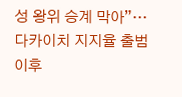성 왕위 승계 막아”…다카이치 지지율 출범 이후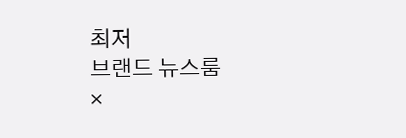최저
브랜드 뉴스룸
×